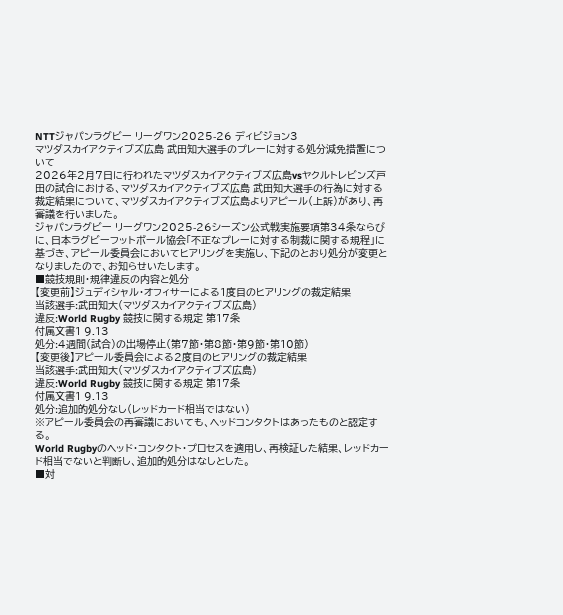NTTジャパンラグビー リーグワン2025-26 ディビジョン3
マツダスカイアクティブズ広島 武田知大選手のプレーに対する処分減免措置について
2026年2月7日に行われたマツダスカイアクティブズ広島vsヤクルトレビンズ戸田の試合における、マツダスカイアクティブズ広島 武田知大選手の行為に対する裁定結果について、マツダスカイアクティブズ広島よりアピール(上訴)があり、再審議を行いました。
ジャパンラグビー リーグワン2025-26シーズン公式戦実施要項第34条ならびに、日本ラグビーフットボール協会「不正なプレーに対する制裁に関する規程」に基づき、アピール委員会においてヒアリングを実施し、下記のとおり処分が変更となりましたので、お知らせいたします。
■競技規則・規律違反の内容と処分
【変更前】ジュディシャル・オフィサーによる1度目のヒアリングの裁定結果
当該選手:武田知大(マツダスカイアクティブズ広島)
違反:World Rugby 競技に関する規定 第17条
付属文書1 9.13
処分:4週間(試合)の出場停止(第7節・第8節・第9節・第10節)
【変更後】アピール委員会による2度目のヒアリングの裁定結果
当該選手:武田知大(マツダスカイアクティブズ広島)
違反:World Rugby 競技に関する規定 第17条
付属文書1 9.13
処分:追加的処分なし(レッドカード相当ではない)
※アピール委員会の再審議においても、ヘッドコンタクトはあったものと認定する。
World Rugbyのヘッド・コンタクト・プロセスを適用し、再検証した結果、レッドカード相当でないと判断し、追加的処分はなしとした。
■対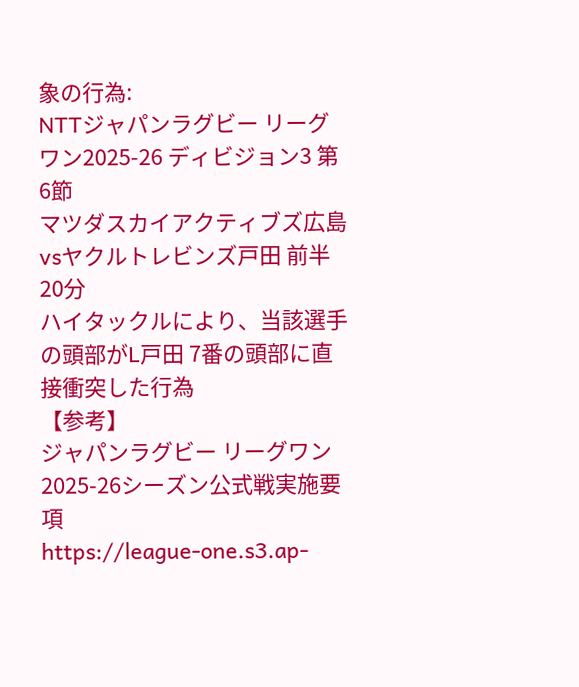象の行為:
NTTジャパンラグビー リーグワン2025-26 ディビジョン3 第6節
マツダスカイアクティブズ広島vsヤクルトレビンズ戸田 前半20分
ハイタックルにより、当該選手の頭部がL戸田 7番の頭部に直接衝突した行為
【参考】
ジャパンラグビー リーグワン2025-26シーズン公式戦実施要項
https://league-one.s3.ap-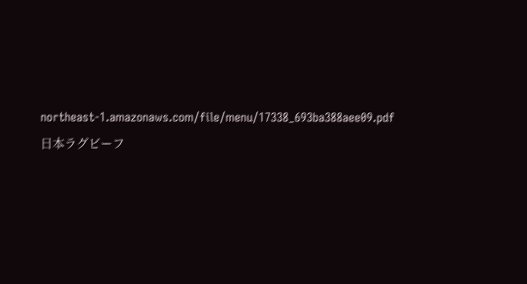northeast-1.amazonaws.com/file/menu/17338_693ba388aee09.pdf
日本ラグビーフ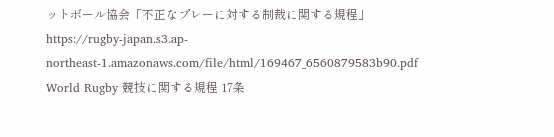ットボール協会「不正なプレーに対する制裁に関する規程」
https://rugby-japan.s3.ap-northeast-1.amazonaws.com/file/html/169467_6560879583b90.pdf
World Rugby 競技に関する規程 17条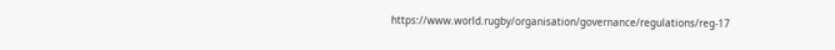https://www.world.rugby/organisation/governance/regulations/reg-17